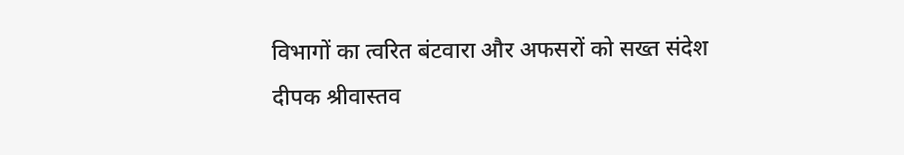विभागों का त्वरित बंटवारा और अफसरों को सख्त संदेश
दीपक श्रीवास्तव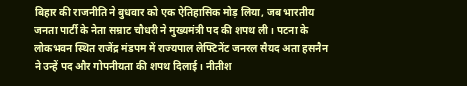बिहार की राजनीति ने बुधवार को एक ऐतिहासिक मोड़ लिया, जब भारतीय जनता पार्टी के नेता सम्राट चौधरी ने मुख्यमंत्री पद की शपथ ली। पटना के लोकभवन स्थित राजेंद्र मंडपम में राज्यपाल लेफ्टिनेंट जनरल सैयद अता हसनैन ने उन्हें पद और गोपनीयता की शपथ दिलाई। नीतीश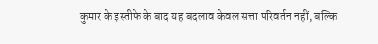कुमार के इस्तीफे के बाद यह बदलाव केवल सत्ता परिवर्तन नहीं, बल्कि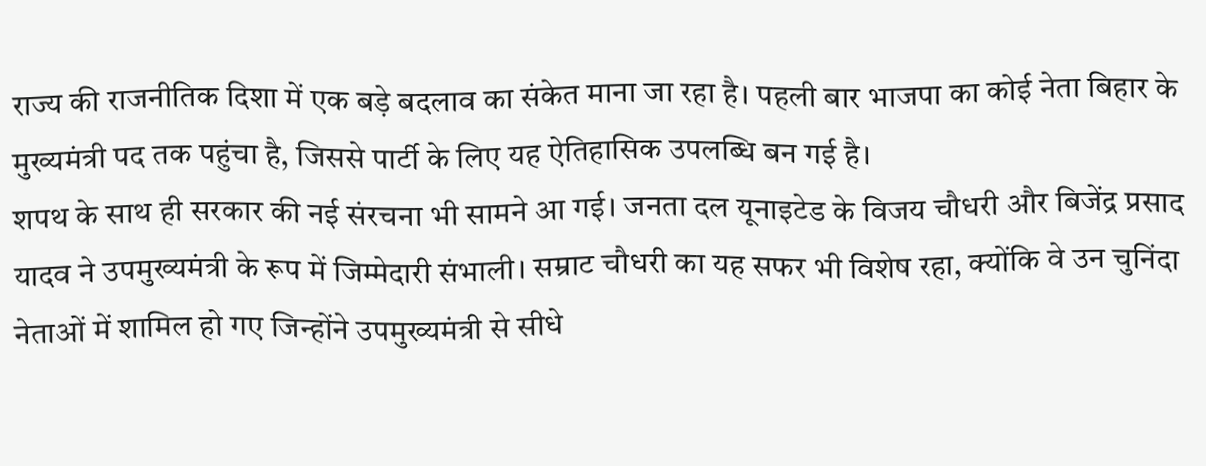राज्य की राजनीतिक दिशा में एक बड़े बदलाव का संकेत माना जा रहा है। पहली बार भाजपा का कोई नेता बिहार के मुख्यमंत्री पद तक पहुंचा है, जिससे पार्टी के लिए यह ऐतिहासिक उपलब्धि बन गई है।
शपथ के साथ ही सरकार की नई संरचना भी सामने आ गई। जनता दल यूनाइटेड के विजय चौधरी और बिजेंद्र प्रसाद यादव ने उपमुख्यमंत्री के रूप में जिम्मेदारी संभाली। सम्राट चौधरी का यह सफर भी विशेष रहा, क्योंकि वे उन चुनिंदा नेताओं में शामिल हो गए जिन्होंने उपमुख्यमंत्री से सीधे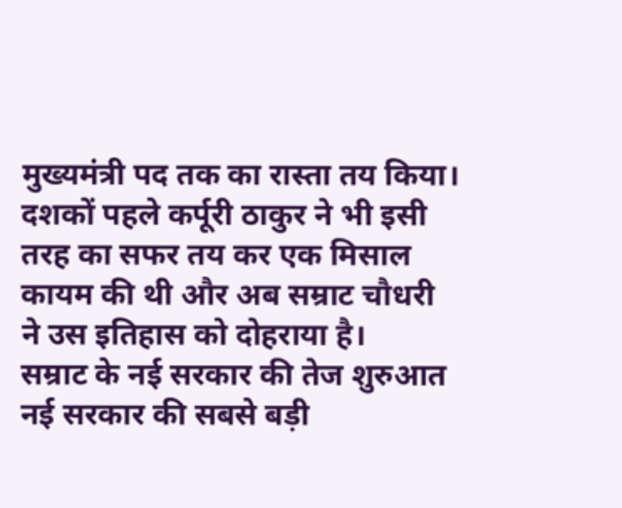मुख्यमंत्री पद तक का रास्ता तय किया। दशकों पहले कर्पूरी ठाकुर ने भी इसी तरह का सफर तय कर एक मिसाल कायम की थी और अब सम्राट चौधरी ने उस इतिहास को दोहराया है।
सम्राट के नई सरकार की तेज शुरुआत
नई सरकार की सबसे बड़ी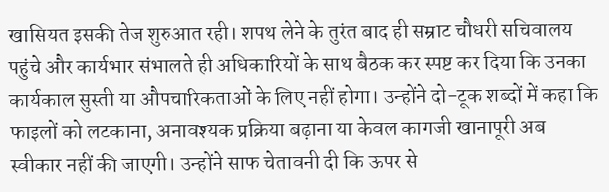खासियत इसकी तेज शुरुआत रही। शपथ लेने के तुरंत बाद ही सम्राट चौधरी सचिवालय पहुंचे और कार्यभार संभालते ही अधिकारियों के साथ बैठक कर स्पष्ट कर दिया कि उनका कार्यकाल सुस्ती या औपचारिकताओं के लिए नहीं होगा। उन्होंने दो-टूक शब्दों में कहा कि फाइलों को लटकाना, अनावश्यक प्रक्रिया बढ़ाना या केवल कागजी खानापूरी अब स्वीकार नहीं की जाएगी। उन्होंने साफ चेतावनी दी कि ऊपर से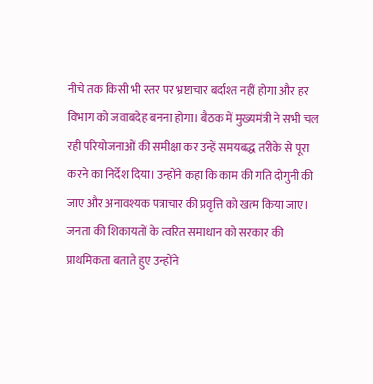नीचे तक किसी भी स्तर पर भ्रष्टाचार बर्दाश्त नहीं होगा और हर विभाग को जवाबदेह बनना होगा। बैठक में मुख्यमंत्री ने सभी चल रही परियोजनाओं की समीक्षा कर उन्हें समयबद्ध तरीके से पूरा करने का निर्देश दिया। उन्होंने कहा कि काम की गति दोगुनी की जाए और अनावश्यक पत्राचार की प्रवृत्ति को खत्म किया जाए। जनता की शिकायतों के त्वरित समाधान को सरकार की प्राथमिकता बताते हुए उन्होंने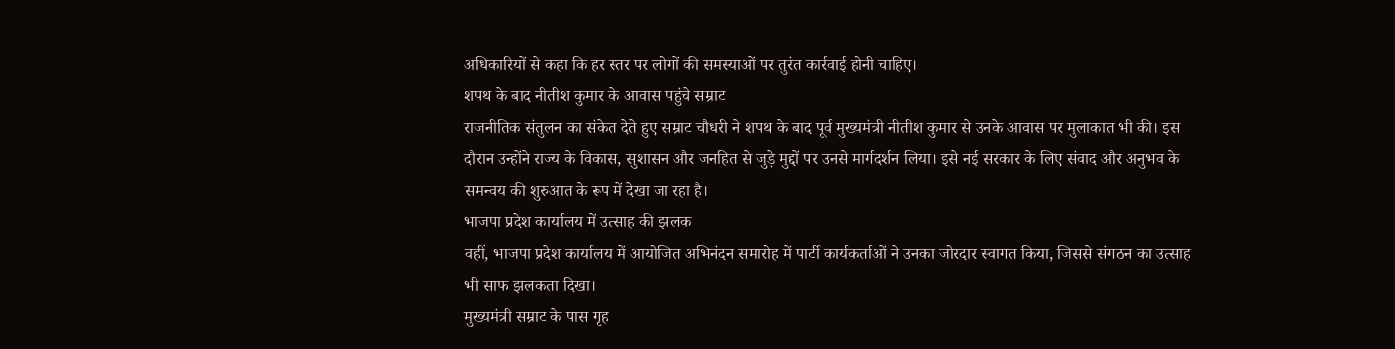अधिकारियों से कहा कि हर स्तर पर लोगों की समस्याओं पर तुरंत कार्रवाई होनी चाहिए।
शपथ के बाद नीतीश कुमार के आवास पहुंचे सम्राट
राजनीतिक संतुलन का संकेत देते हुए सम्राट चौधरी ने शपथ के बाद पूर्व मुख्यमंत्री नीतीश कुमार से उनके आवास पर मुलाकात भी की। इस दौरान उन्होंने राज्य के विकास, सुशासन और जनहित से जुड़े मुद्दों पर उनसे मार्गदर्शन लिया। इसे नई सरकार के लिए संवाद और अनुभव के समन्वय की शुरुआत के रूप में देखा जा रहा है।
भाजपा प्रदेश कार्यालय में उत्साह की झलक
वहीं, भाजपा प्रदेश कार्यालय में आयोजित अभिनंदन समारोह में पार्टी कार्यकर्ताओं ने उनका जोरदार स्वागत किया, जिससे संगठन का उत्साह भी साफ झलकता दिखा।
मुख्यमंत्री सम्राट के पास गृह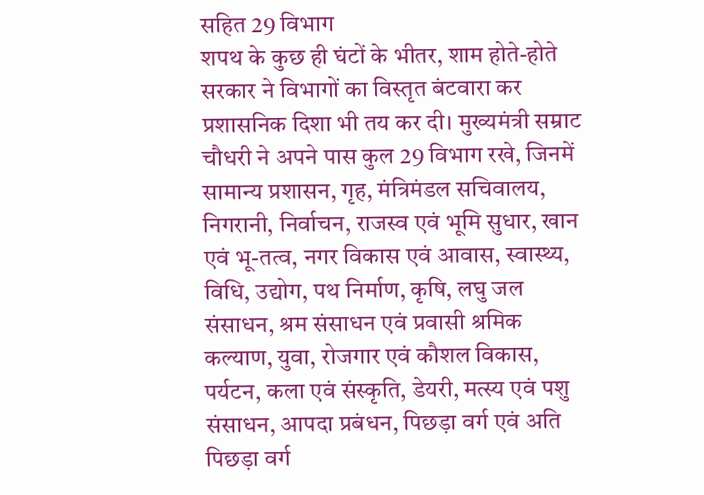सहित 29 विभाग
शपथ के कुछ ही घंटों के भीतर, शाम होते-होते सरकार ने विभागों का विस्तृत बंटवारा कर प्रशासनिक दिशा भी तय कर दी। मुख्यमंत्री सम्राट चौधरी ने अपने पास कुल 29 विभाग रखे, जिनमें सामान्य प्रशासन, गृह, मंत्रिमंडल सचिवालय, निगरानी, निर्वाचन, राजस्व एवं भूमि सुधार, खान एवं भू-तत्व, नगर विकास एवं आवास, स्वास्थ्य, विधि, उद्योग, पथ निर्माण, कृषि, लघु जल संसाधन, श्रम संसाधन एवं प्रवासी श्रमिक कल्याण, युवा, रोजगार एवं कौशल विकास, पर्यटन, कला एवं संस्कृति, डेयरी, मत्स्य एवं पशु संसाधन, आपदा प्रबंधन, पिछड़ा वर्ग एवं अति पिछड़ा वर्ग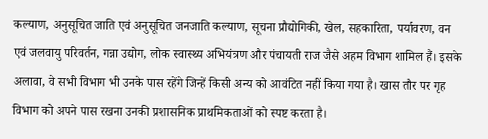कल्याण, अनुसूचित जाति एवं अनुसूचित जनजाति कल्याण, सूचना प्रौद्योगिकी, खेल, सहकारिता, पर्यावरण, वन एवं जलवायु परिवर्तन, गन्ना उद्योग, लोक स्वास्थ्य अभियंत्रण और पंचायती राज जैसे अहम विभाग शामिल हैं। इसके अलावा, वे सभी विभाग भी उनके पास रहेंगे जिन्हें किसी अन्य को आवंटित नहीं किया गया है। खास तौर पर गृह विभाग को अपने पास रखना उनकी प्रशासनिक प्राथमिकताओं को स्पष्ट करता है।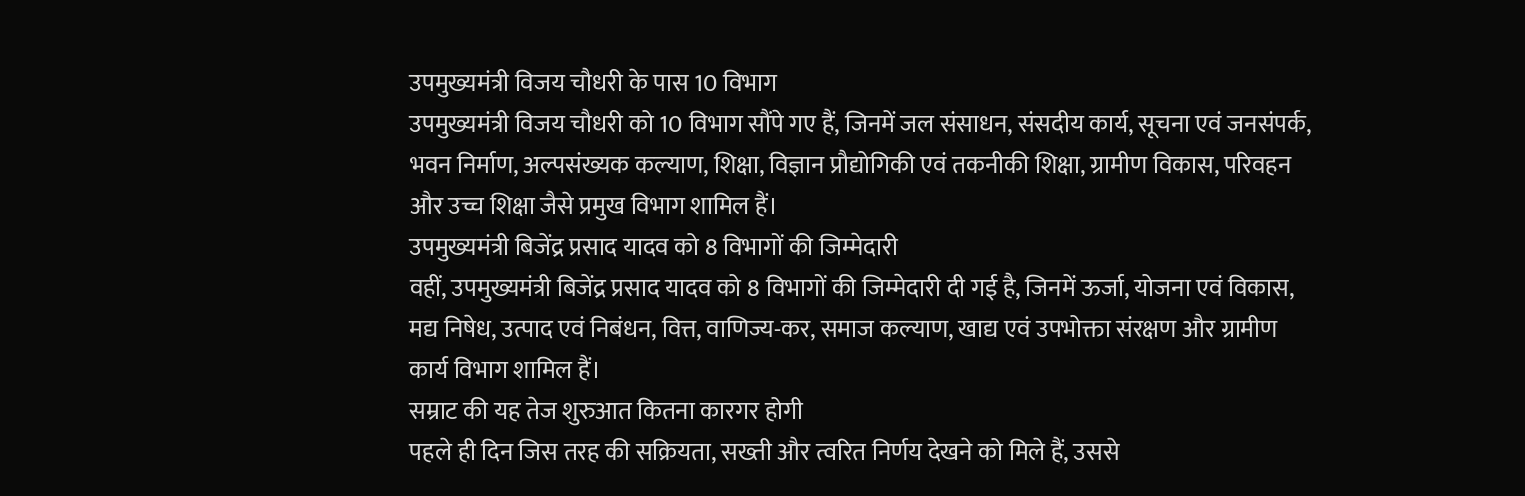उपमुख्यमंत्री विजय चौधरी के पास 10 विभाग
उपमुख्यमंत्री विजय चौधरी को 10 विभाग सौंपे गए हैं, जिनमें जल संसाधन, संसदीय कार्य, सूचना एवं जनसंपर्क, भवन निर्माण, अल्पसंख्यक कल्याण, शिक्षा, विज्ञान प्रौद्योगिकी एवं तकनीकी शिक्षा, ग्रामीण विकास, परिवहन और उच्च शिक्षा जैसे प्रमुख विभाग शामिल हैं।
उपमुख्यमंत्री बिजेंद्र प्रसाद यादव को 8 विभागों की जिम्मेदारी
वहीं, उपमुख्यमंत्री बिजेंद्र प्रसाद यादव को 8 विभागों की जिम्मेदारी दी गई है, जिनमें ऊर्जा, योजना एवं विकास, मद्य निषेध, उत्पाद एवं निबंधन, वित्त, वाणिज्य-कर, समाज कल्याण, खाद्य एवं उपभोक्ता संरक्षण और ग्रामीण कार्य विभाग शामिल हैं।
सम्राट की यह तेज शुरुआत कितना कारगर होगी
पहले ही दिन जिस तरह की सक्रियता, सख्ती और त्वरित निर्णय देखने को मिले हैं, उससे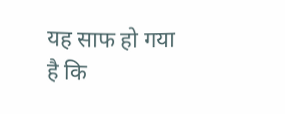यह साफ हो गया है कि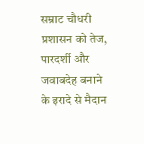सम्राट चौधरी प्रशासन को तेज, पारदर्शी और जवाबदेह बनाने के इरादे से मैदान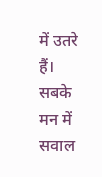में उतरे हैं। सबके मन में सवाल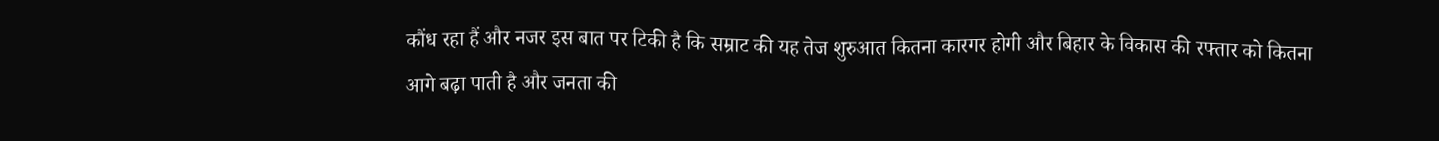कौंध रहा हैं और नजर इस बात पर टिकी है कि सम्राट की यह तेज शुरुआत कितना कारगर होगी और बिहार के विकास की रफ्तार को कितना आगे बढ़ा पाती है और जनता की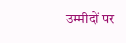उम्मीदों पर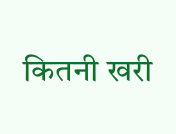कितनी खरी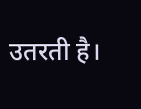उतरती है।